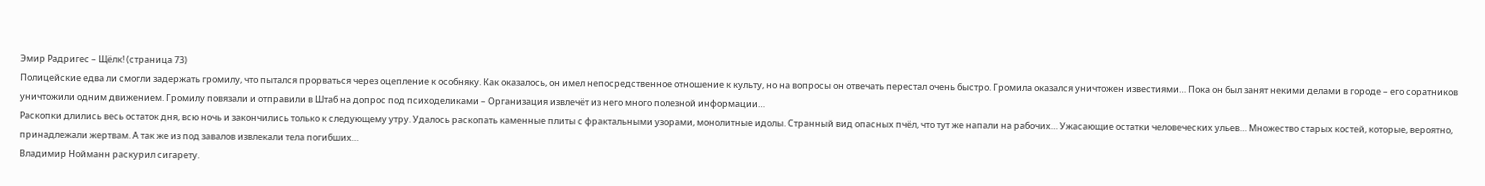Эмир Радригес – Щёлк! (страница 73)
Полицейские едва ли смогли задержать громилу, что пытался прорваться через оцепление к особняку. Как оказалось, он имел непосредственное отношение к культу, но на вопросы он отвечать перестал очень быстро. Громила оказался уничтожен известиями… Пока он был занят некими делами в городе – его соратников уничтожили одним движением. Громилу повязали и отправили в Штаб на допрос под психоделиками – Организация извлечёт из него много полезной информации…
Раскопки длились весь остаток дня, всю ночь и закончились только к следующему утру. Удалось раскопать каменные плиты с фрактальными узорами, монолитные идолы. Странный вид опасных пчёл, что тут же напали на рабочих… Ужасающие остатки человеческих ульев… Множество старых костей, которые, вероятно, принадлежали жертвам. А так же из под завалов извлекали тела погибших…
Владимир Нойманн раскурил сигарету.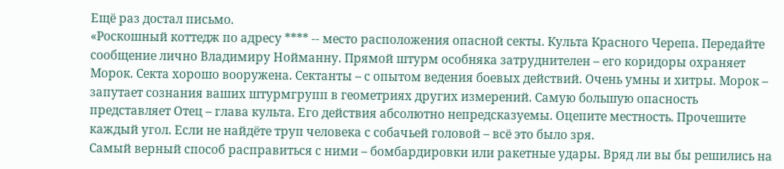Ещё раз достал письмо.
«Роскошный коттедж по адресу **** -- место расположения опасной секты. Культа Красного Черепа. Передайте сообщение лично Владимиру Нойманну. Прямой штурм особняка затруднителен – его коридоры охраняет Морок. Секта хорошо вооружена. Сектанты – с опытом ведения боевых действий. Очень умны и хитры. Морок – запутает сознания ваших штурмгрупп в геометриях других измерений. Самую большую опасность представляет Отец – глава культа. Его действия абсолютно непредсказуемы. Оцепите местность. Прочешите каждый угол. Если не найдёте труп человека с собачьей головой – всё это было зря.
Самый верный способ расправиться с ними – бомбардировки или ракетные удары. Вряд ли вы бы решились на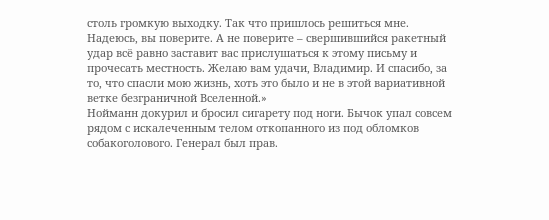столь громкую выходку. Так что пришлось решиться мне.
Надеюсь, вы поверите. А не поверите – свершившийся ракетный удар всё равно заставит вас прислушаться к этому письму и прочесать местность. Желаю вам удачи, Владимир. И спасибо, за то, что спасли мою жизнь, хоть это было и не в этой вариативной ветке безграничной Вселенной.»
Нойманн докурил и бросил сигарету под ноги. Бычок упал совсем рядом с искалеченным телом откопанного из под обломков собакоголового. Генерал был прав.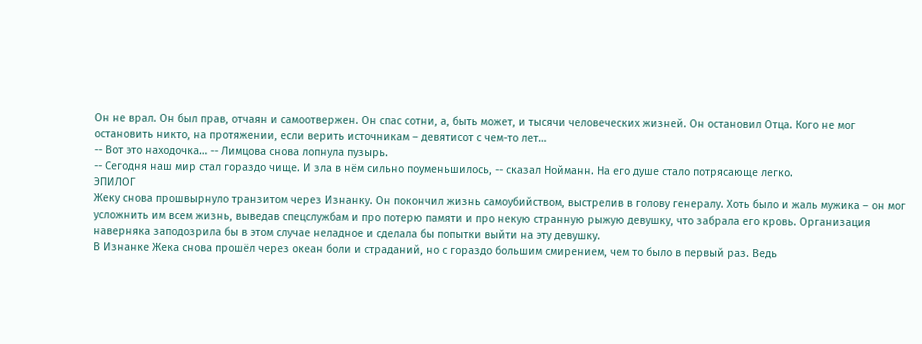Он не врал. Он был прав, отчаян и самоотвержен. Он спас сотни, а, быть может, и тысячи человеческих жизней. Он остановил Отца. Кого не мог остановить никто, на протяжении, если верить источникам – девятисот с чем-то лет…
-- Вот это находочка… -- Лимцова снова лопнула пузырь.
-- Сегодня наш мир стал гораздо чище. И зла в нём сильно поуменьшилось, -- сказал Нойманн. На его душе стало потрясающе легко.
ЭПИЛОГ
Жеку снова прошвырнуло транзитом через Изнанку. Он покончил жизнь самоубийством, выстрелив в голову генералу. Хоть было и жаль мужика – он мог усложнить им всем жизнь, выведав спецслужбам и про потерю памяти и про некую странную рыжую девушку, что забрала его кровь. Организация наверняка заподозрила бы в этом случае неладное и сделала бы попытки выйти на эту девушку.
В Изнанке Жека снова прошёл через океан боли и страданий, но с гораздо большим смирением, чем то было в первый раз. Ведь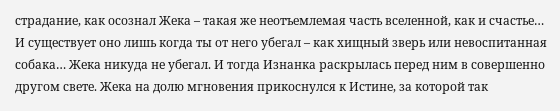страдание, как осознал Жека – такая же неотъемлемая часть вселенной, как и счастье… И существует оно лишь когда ты от него убегал – как хищный зверь или невоспитанная собака… Жека никуда не убегал. И тогда Изнанка раскрылась перед ним в совершенно другом свете. Жека на долю мгновения прикоснулся к Истине, за которой так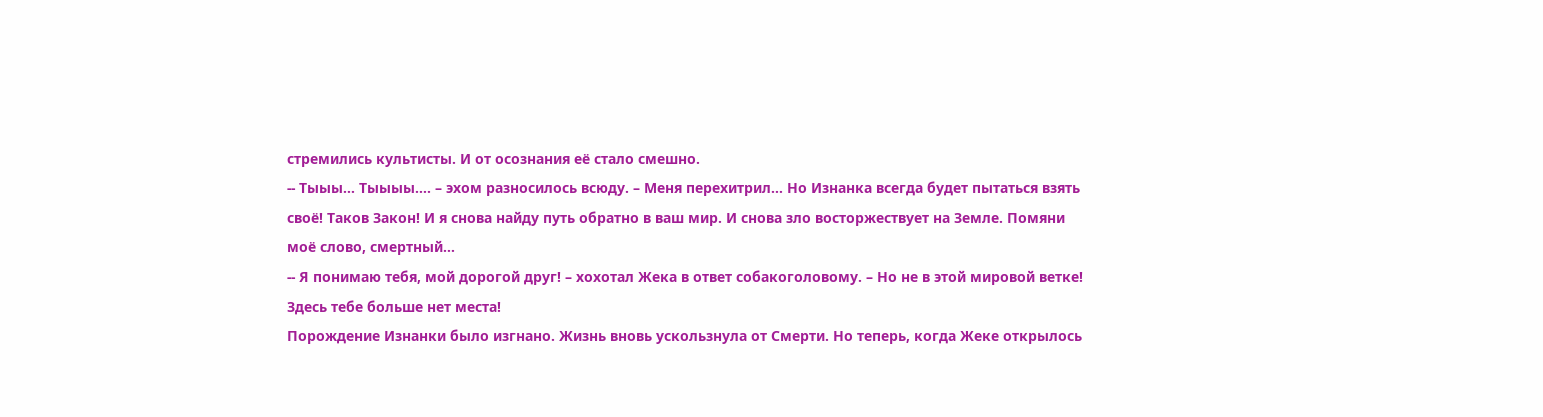стремились культисты. И от осознания её стало смешно.
-- Тыыы… Тыыыы…. – эхом разносилось всюду. – Меня перехитрил… Но Изнанка всегда будет пытаться взять своё! Таков Закон! И я снова найду путь обратно в ваш мир. И снова зло восторжествует на Земле. Помяни моё слово, смертный…
-- Я понимаю тебя, мой дорогой друг! – хохотал Жека в ответ собакоголовому. – Но не в этой мировой ветке! Здесь тебе больше нет места!
Порождение Изнанки было изгнано. Жизнь вновь ускользнула от Смерти. Но теперь, когда Жеке открылось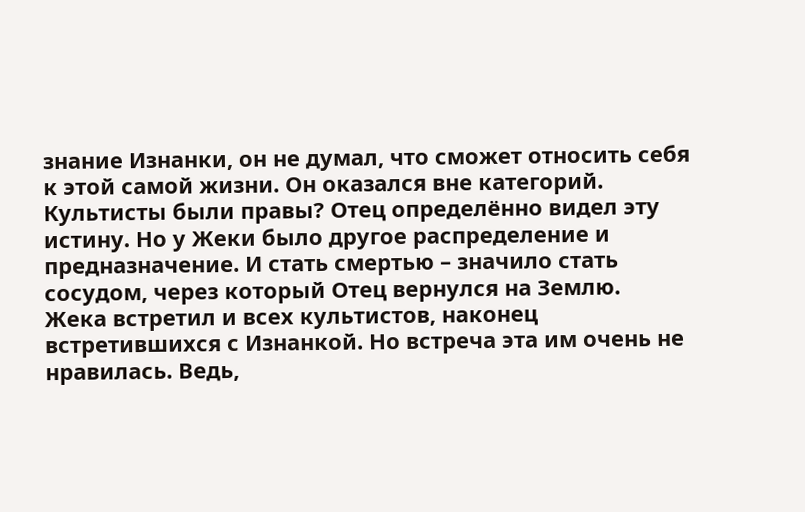знание Изнанки, он не думал, что сможет относить себя к этой самой жизни. Он оказался вне категорий. Культисты были правы? Отец определённо видел эту истину. Но у Жеки было другое распределение и предназначение. И стать смертью – значило стать сосудом, через который Отец вернулся на Землю.
Жека встретил и всех культистов, наконец встретившихся с Изнанкой. Но встреча эта им очень не нравилась. Ведь,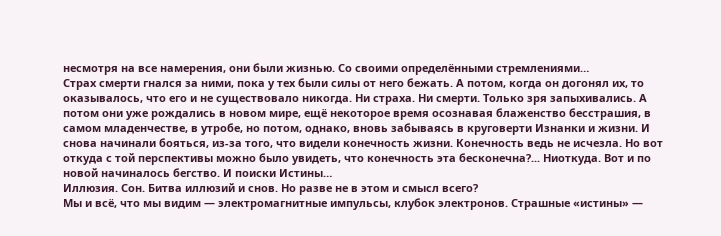несмотря на все намерения, они были жизнью. Со своими определёнными стремлениями…
Страх смерти гнался за ними, пока у тех были силы от него бежать. А потом, когда он догонял их, то оказывалось, что его и не существовало никогда. Ни страха. Ни смерти. Только зря запыхивались. А потом они уже рождались в новом мире, ещё некоторое время осознавая блаженство бесстрашия, в самом младенчестве, в утробе, но потом, однако, вновь забываясь в круговерти Изнанки и жизни. И снова начинали бояться, из-за того, что видели конечность жизни. Конечность ведь не исчезла. Но вот откуда с той перспективы можно было увидеть, что конечность эта бесконечна?... Ниоткуда. Вот и по новой начиналось бегство. И поиски Истины…
Иллюзия. Сон. Битва иллюзий и снов. Но разве не в этом и смысл всего?
Мы и всё, что мы видим — электромагнитные импульсы, клубок электронов. Страшные «истины» —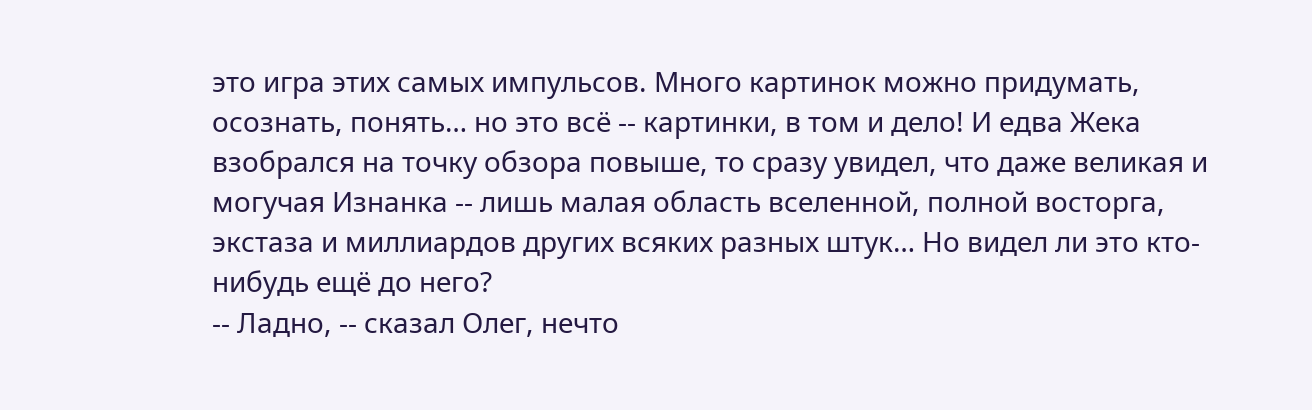это игра этих самых импульсов. Много картинок можно придумать, осознать, понять… но это всё -- картинки, в том и дело! И едва Жека взобрался на точку обзора повыше, то сразу увидел, что даже великая и могучая Изнанка -- лишь малая область вселенной, полной восторга, экстаза и миллиардов других всяких разных штук… Но видел ли это кто-нибудь ещё до него?
-- Ладно, -- сказал Олег, нечто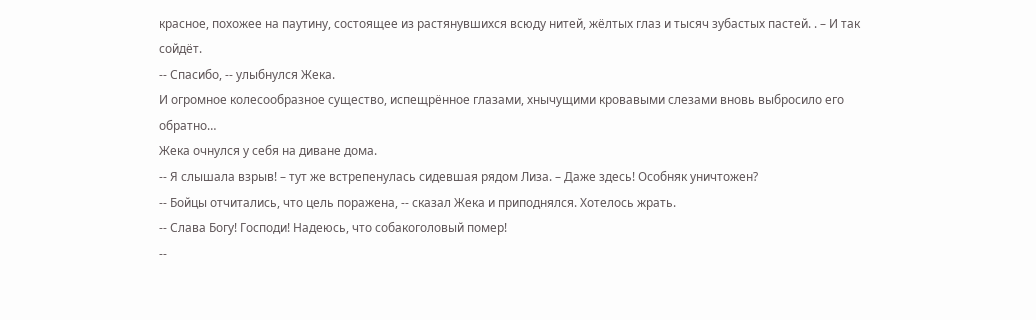красное, похожее на паутину, состоящее из растянувшихся всюду нитей, жёлтых глаз и тысяч зубастых пастей. . – И так сойдёт.
-- Спасибо, -- улыбнулся Жека.
И огромное колесообразное существо, испещрённое глазами, хнычущими кровавыми слезами вновь выбросило его обратно…
Жека очнулся у себя на диване дома.
-- Я слышала взрыв! – тут же встрепенулась сидевшая рядом Лиза. – Даже здесь! Особняк уничтожен?
-- Бойцы отчитались, что цель поражена, -- сказал Жека и приподнялся. Хотелось жрать.
-- Слава Богу! Господи! Надеюсь, что собакоголовый помер!
--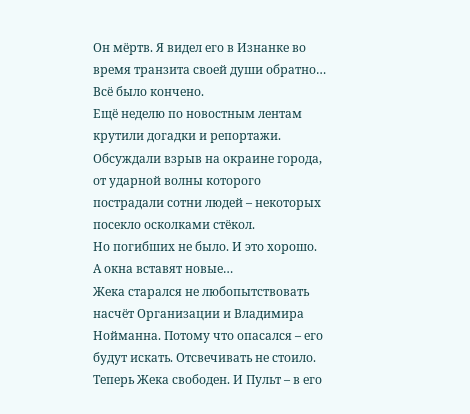Он мёртв. Я видел его в Изнанке во время транзита своей души обратно…
Всё было кончено.
Ещё неделю по новостным лентам крутили догадки и репортажи. Обсуждали взрыв на окраине города, от ударной волны которого пострадали сотни людей – некоторых посекло осколками стёкол.
Но погибших не было. И это хорошо. А окна вставят новые…
Жека старался не любопытствовать насчёт Организации и Владимира Нойманна. Потому что опасался – его будут искать. Отсвечивать не стоило.
Теперь Жека свободен. И Пульт – в его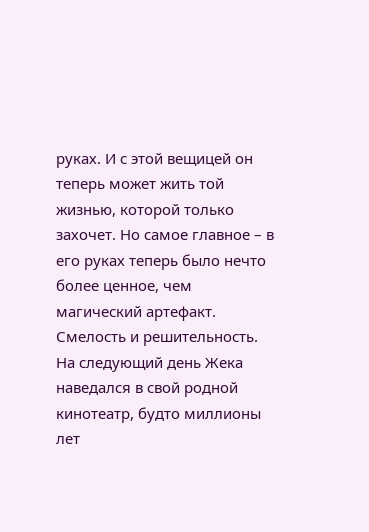руках. И с этой вещицей он теперь может жить той жизнью, которой только захочет. Но самое главное – в его руках теперь было нечто более ценное, чем магический артефакт. Смелость и решительность.
На следующий день Жека наведался в свой родной кинотеатр, будто миллионы лет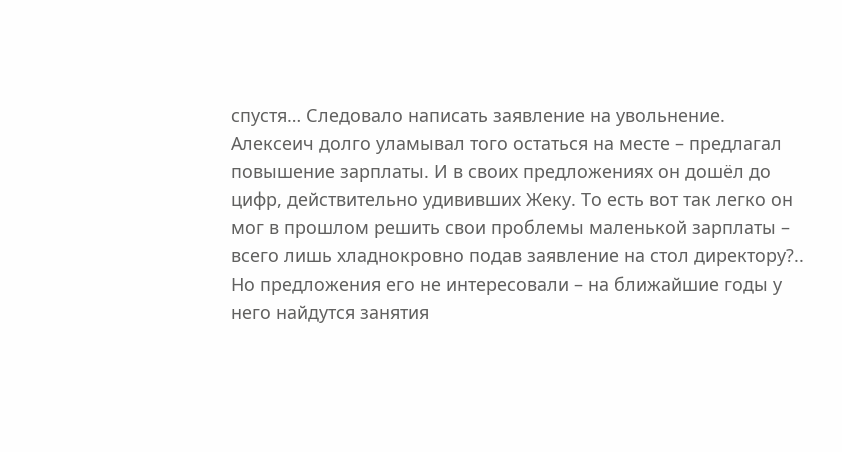спустя… Следовало написать заявление на увольнение. Алексеич долго уламывал того остаться на месте – предлагал повышение зарплаты. И в своих предложениях он дошёл до цифр, действительно удививших Жеку. То есть вот так легко он мог в прошлом решить свои проблемы маленькой зарплаты – всего лишь хладнокровно подав заявление на стол директору?.. Но предложения его не интересовали – на ближайшие годы у него найдутся занятия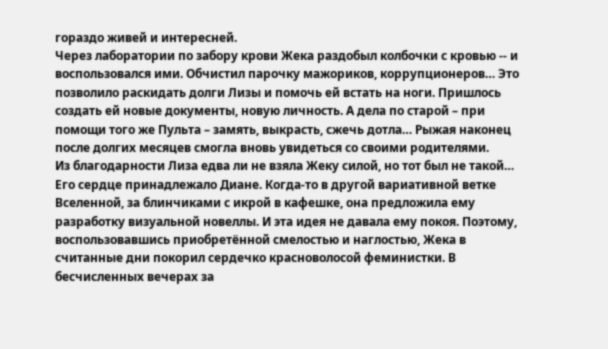гораздо живей и интересней.
Через лаборатории по забору крови Жека раздобыл колбочки с кровью -- и воспользовался ими. Обчистил парочку мажориков, коррупционеров… Это позволило раскидать долги Лизы и помочь ей встать на ноги. Пришлось создать ей новые документы, новую личность. А дела по старой – при помощи того же Пульта – замять, выкрасть, сжечь дотла… Рыжая наконец после долгих месяцев смогла вновь увидеться со своими родителями.
Из благодарности Лиза едва ли не взяла Жеку силой, но тот был не такой… Его сердце принадлежало Диане. Когда-то в другой вариативной ветке Вселенной, за блинчиками с икрой в кафешке, она предложила ему разработку визуальной новеллы. И эта идея не давала ему покоя. Поэтому, воспользовавшись приобретённой смелостью и наглостью, Жека в считанные дни покорил сердечко красноволосой феминистки. В бесчисленных вечерах за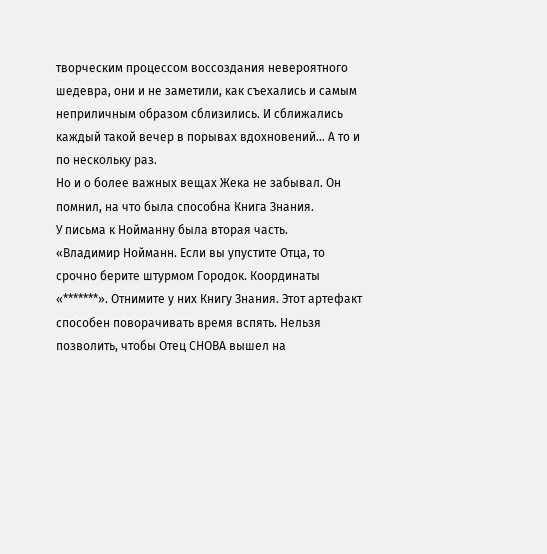творческим процессом воссоздания невероятного шедевра, они и не заметили, как съехались и самым неприличным образом сблизились. И сближались каждый такой вечер в порывах вдохновений… А то и по нескольку раз.
Но и о более важных вещах Жека не забывал. Он помнил, на что была способна Книга Знания.
У письма к Нойманну была вторая часть.
«Владимир Нойманн. Если вы упустите Отца, то срочно берите штурмом Городок. Координаты «*******». Отнимите у них Книгу Знания. Этот артефакт способен поворачивать время вспять. Нельзя позволить, чтобы Отец СНОВА вышел на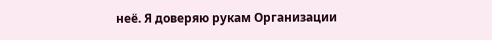неё. Я доверяю рукам Организации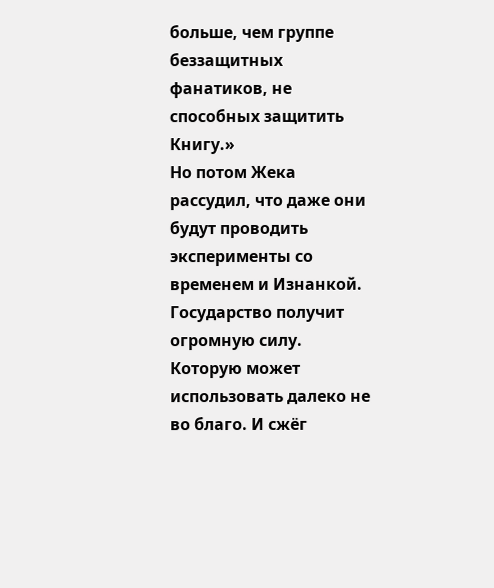больше, чем группе беззащитных фанатиков, не способных защитить Книгу.»
Но потом Жека рассудил, что даже они будут проводить эксперименты со временем и Изнанкой. Государство получит огромную силу. Которую может использовать далеко не во благо. И сжёг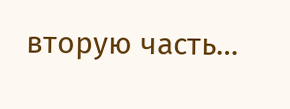вторую часть…